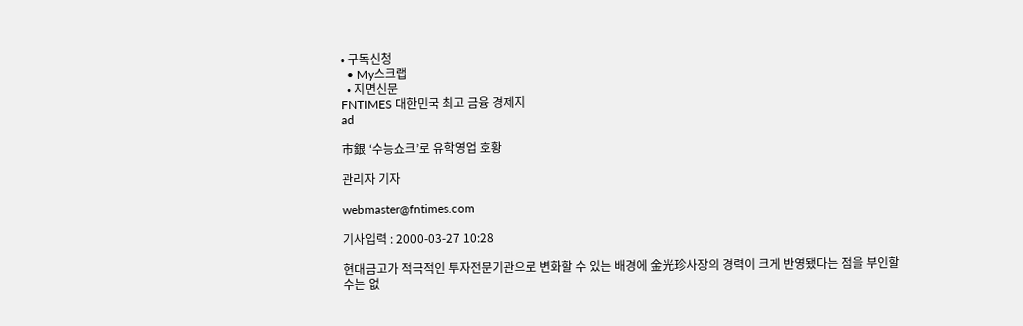• 구독신청
  • My스크랩
  • 지면신문
FNTIMES 대한민국 최고 금융 경제지
ad

市銀 ‘수능쇼크’로 유학영업 호황

관리자 기자

webmaster@fntimes.com

기사입력 : 2000-03-27 10:28

현대금고가 적극적인 투자전문기관으로 변화할 수 있는 배경에 金光珍사장의 경력이 크게 반영됐다는 점을 부인할 수는 없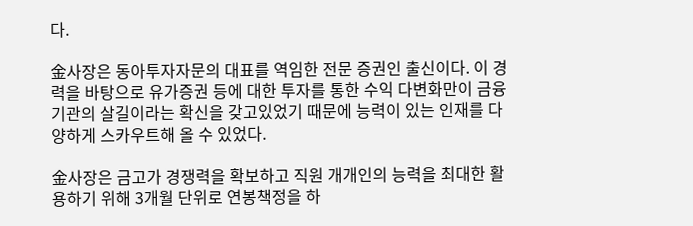다.

金사장은 동아투자자문의 대표를 역임한 전문 증권인 출신이다. 이 경력을 바탕으로 유가증권 등에 대한 투자를 통한 수익 다변화만이 금융기관의 살길이라는 확신을 갖고있었기 때문에 능력이 있는 인재를 다양하게 스카우트해 올 수 있었다.

金사장은 금고가 경쟁력을 확보하고 직원 개개인의 능력을 최대한 활용하기 위해 3개월 단위로 연봉책정을 하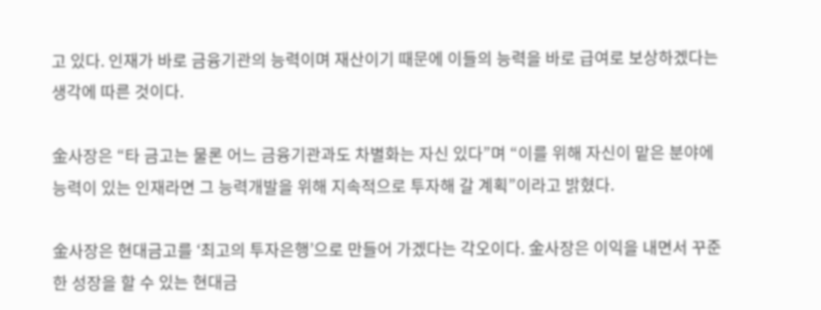고 있다. 인재가 바로 금융기관의 능력이며 재산이기 때문에 이들의 능력을 바로 급여로 보상하겠다는 생각에 따른 것이다.

金사장은 “타 금고는 물론 어느 금융기관과도 차별화는 자신 있다”며 “이를 위해 자신이 맡은 분야에 능력이 있는 인재라면 그 능력개발을 위해 지속적으로 투자해 갈 계획”이라고 밝혔다.

金사장은 현대금고를 ‘최고의 투자은행’으로 만들어 가겠다는 각오이다. 金사장은 이익을 내면서 꾸준한 성장을 할 수 있는 현대금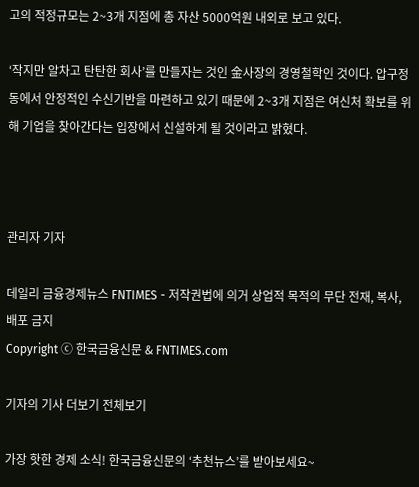고의 적정규모는 2~3개 지점에 총 자산 5000억원 내외로 보고 있다.

‘작지만 알차고 탄탄한 회사’를 만들자는 것인 金사장의 경영철학인 것이다. 압구정동에서 안정적인 수신기반을 마련하고 있기 때문에 2~3개 지점은 여신처 확보를 위해 기업을 찾아간다는 입장에서 신설하게 될 것이라고 밝혔다.



관리자 기자

데일리 금융경제뉴스 FNTIMES - 저작권법에 의거 상업적 목적의 무단 전재, 복사, 배포 금지
Copyright ⓒ 한국금융신문 & FNTIMES.com

기자의 기사 더보기 전체보기

가장 핫한 경제 소식! 한국금융신문의 ‘추천뉴스’를 받아보세요~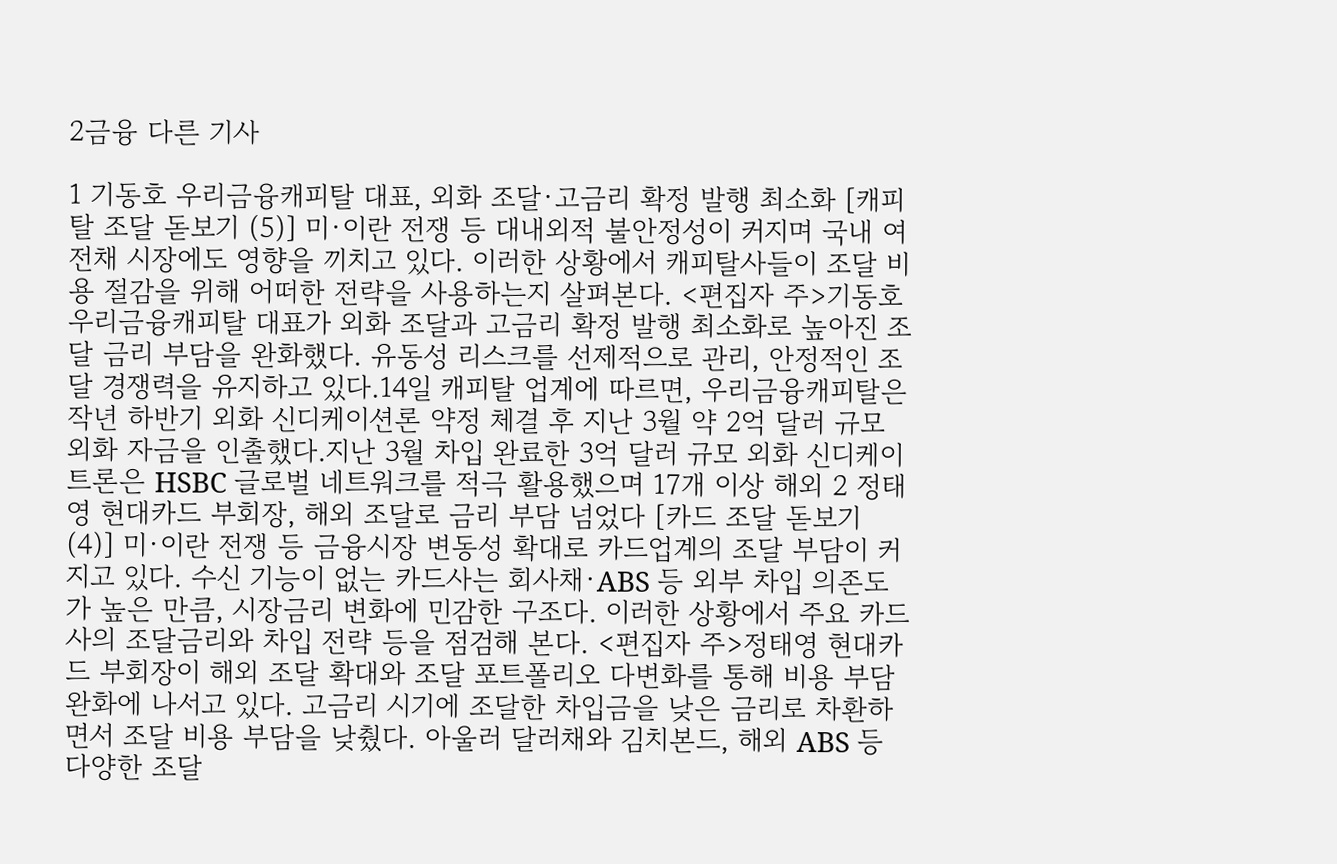2금융 다른 기사

1 기동호 우리금융캐피탈 대표, 외화 조달·고금리 확정 발행 최소화 [캐피탈 조달 돋보기 (5)] 미·이란 전쟁 등 대내외적 불안정성이 커지며 국내 여전채 시장에도 영향을 끼치고 있다. 이러한 상황에서 캐피탈사들이 조달 비용 절감을 위해 어떠한 전략을 사용하는지 살펴본다. <편집자 주>기동호 우리금융캐피탈 대표가 외화 조달과 고금리 확정 발행 최소화로 높아진 조달 금리 부담을 완화했다. 유동성 리스크를 선제적으로 관리, 안정적인 조달 경쟁력을 유지하고 있다.14일 캐피탈 업계에 따르면, 우리금융캐피탈은 작년 하반기 외화 신디케이션론 약정 체결 후 지난 3월 약 2억 달러 규모 외화 자금을 인출했다.지난 3월 차입 완료한 3억 달러 규모 외화 신디케이트론은 HSBC 글로벌 네트워크를 적극 활용했으며 17개 이상 해외 2 정태영 현대카드 부회장, 해외 조달로 금리 부담 넘었다 [카드 조달 돋보기 (4)] 미·이란 전쟁 등 금융시장 변동성 확대로 카드업계의 조달 부담이 커지고 있다. 수신 기능이 없는 카드사는 회사채·ABS 등 외부 차입 의존도가 높은 만큼, 시장금리 변화에 민감한 구조다. 이러한 상황에서 주요 카드사의 조달금리와 차입 전략 등을 점검해 본다. <편집자 주>정태영 현대카드 부회장이 해외 조달 확대와 조달 포트폴리오 다변화를 통해 비용 부담 완화에 나서고 있다. 고금리 시기에 조달한 차입금을 낮은 금리로 차환하면서 조달 비용 부담을 낮췄다. 아울러 달러채와 김치본드, 해외 ABS 등 다양한 조달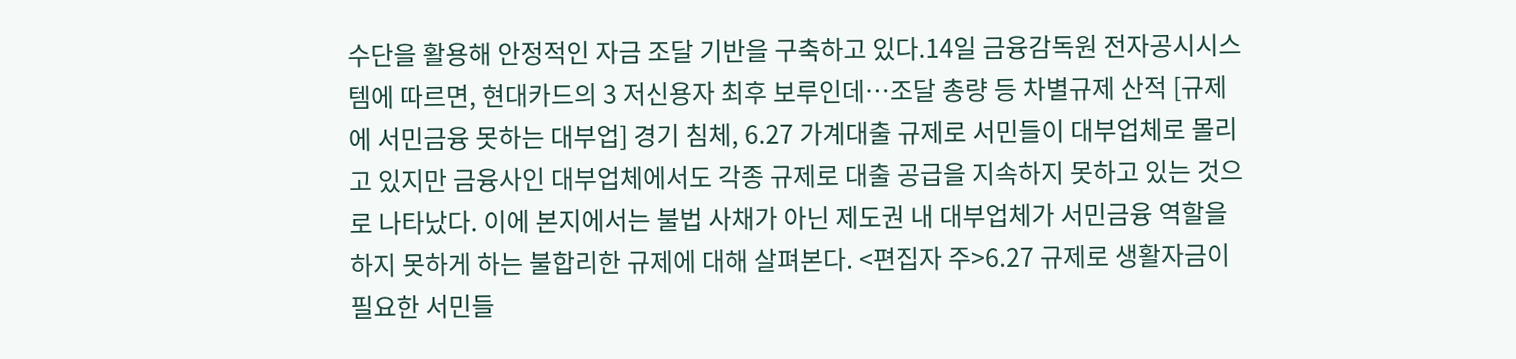수단을 활용해 안정적인 자금 조달 기반을 구축하고 있다.14일 금융감독원 전자공시시스템에 따르면, 현대카드의 3 저신용자 최후 보루인데…조달 총량 등 차별규제 산적 [규제에 서민금융 못하는 대부업] 경기 침체, 6.27 가계대출 규제로 서민들이 대부업체로 몰리고 있지만 금융사인 대부업체에서도 각종 규제로 대출 공급을 지속하지 못하고 있는 것으로 나타났다. 이에 본지에서는 불법 사채가 아닌 제도권 내 대부업체가 서민금융 역할을 하지 못하게 하는 불합리한 규제에 대해 살펴본다. <편집자 주>6.27 규제로 생활자금이 필요한 서민들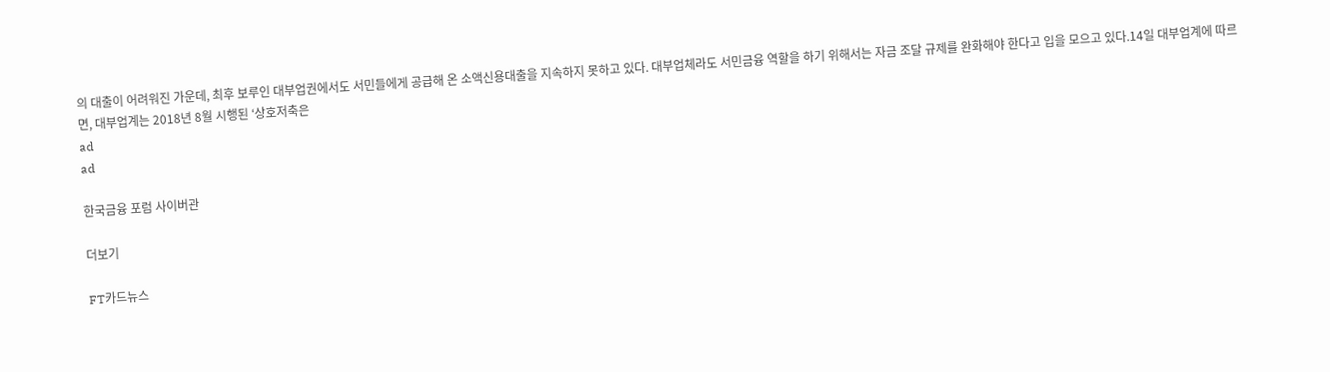의 대출이 어려워진 가운데, 최후 보루인 대부업권에서도 서민들에게 공급해 온 소액신용대출을 지속하지 못하고 있다. 대부업체라도 서민금융 역할을 하기 위해서는 자금 조달 규제를 완화해야 한다고 입을 모으고 있다.14일 대부업계에 따르면, 대부업계는 2018년 8월 시행된 ‘상호저축은
ad
ad

한국금융 포럼 사이버관

더보기

FT카드뉴스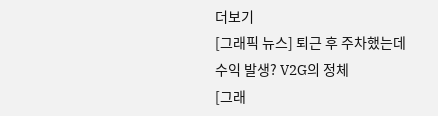더보기
[그래픽 뉴스] 퇴근 후 주차했는데 수익 발생? V2G의 정체
[그래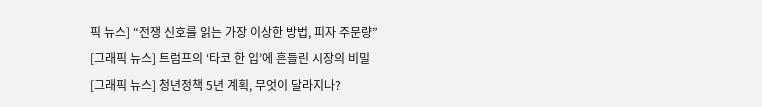픽 뉴스] “전쟁 신호를 읽는 가장 이상한 방법, 피자 주문량”
[그래픽 뉴스] 트럼프의 ‘타코 한 입’에 흔들린 시장의 비밀
[그래픽 뉴스] 청년정책 5년 계획, 무엇이 달라지나?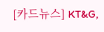[카드뉴스] KT&G,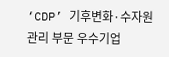‘CDP’ 기후변화·수자원 관리 부문 우수기업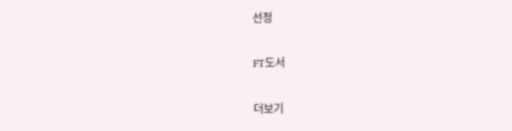선정

FT도서

더보기